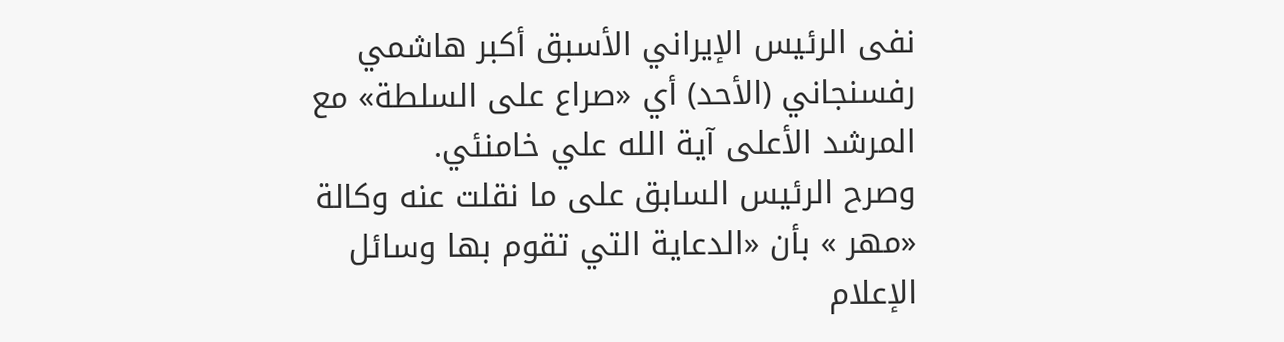نفى الرئيس الإيراني الأسبق أكبر هاشمي رفسنجاني (الأحد) أي «صراع على السلطة» مع المرشد الأعلى آية الله علي خامنئي.
وصرح الرئيس السابق على ما نقلت عنه وكالة «مهر » بأن «الدعاية التي تقوم بها وسائل الإعلام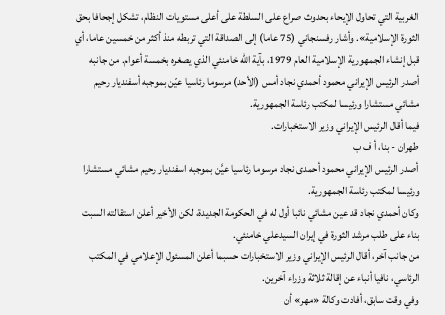الغربية التي تحاول الإيحاء بحدوث صراع على السلطة على أعلى مستويات النظام، تشكل إجحافا بحق الثورة الإسلامية». وأشار رفسنجاني (75 عاما) إلى الصداقة التي تربطه منذ أكثر من خمسين عاما، أي قبل إنشاء الجمهورية الإسلامية العام 1979، بآية الله خامنئي الذي يصغره بخمسة أعوام. من جانبه أصدر الرئيس الإيراني محمود أحمدي نجاد أمس (الأحد) مرسوما رئاسيا عيّن بموجبه أسفنديار رحيم مشائي مستشارا ورئيسا لمكتب رئاسة الجمهورية.
فيما أقال الرئيس الإيراني وزير الاستخبارات.
طهران - بنا، أ ف ب
أصدر الرئيس الإيراني محمود أحمدى نجاد مرسوما رئاسيا عيَّن بموجبه اسفنديار رحيم مشائي مستشارا ورئيسا لمكتب رئاسة الجمهورية.
وكان أحمدي نجاد قد عين مشائي نائبا أول له في الحكومة الجديدة، لكن الأخير أعلن استقالته السبت بناء على طلب مرشد الثورة في إيران السيدعلي خامنئي.
من جانب آخر، أقال الرئيس الإيراني وزير الاستخبارات حسبما أعلن المسئول الإعلامي في المكتب الرئاسي، نافيا أنباء عن إقالة ثلاثة وزراء آخرين.
وفي وقت سابق، أفادت وكالة «مهر» أن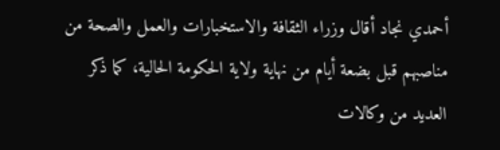أحمدي نجاد أقال وزراء الثقافة والاستخبارات والعمل والصحة من مناصبهم قبل بضعة أيام من نهاية ولاية الحكومة الحالية، كما ذكر العديد من وكالات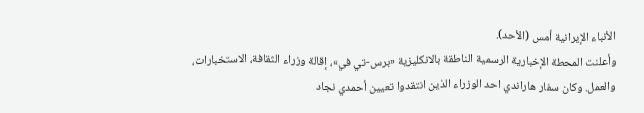الأنباء الإيرانية أمس (الأحد).
وأعلنت المحطة الإخبارية الرسمية الناطقة بالانكليزية «برس-تي في»، إقالة وزراء الثقافة، الاستخبارات، والعمل. وكان سفار هاراندي احد الوزراء الذين انتقدوا تعيين أحمدي نجاد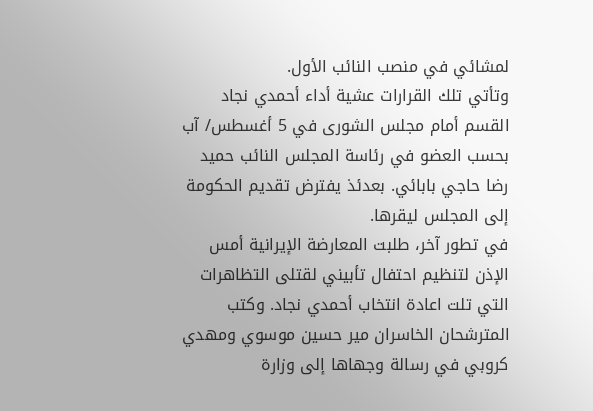لمشائي في منصب النائب الأول.
وتأتي تلك القرارات عشية أداء أحمدي نجاد القسم أمام مجلس الشورى في 5 أغسطس/ آب بحسب العضو في رئاسة المجلس النائب حميد رضا حاجي بابائي. بعدئذ يفترض تقديم الحكومة إلى المجلس ليقرها.
في تطور آخر، طلبت المعارضة الإيرانية أمس الإذن لتنظيم احتفال تأبيني لقتلى التظاهرات التي تلت اعادة انتخاب أحمدي نجاد. وكتب المترشحان الخاسران مير حسين موسوي ومهدي كروبي في رسالة وجهاها إلى وزارة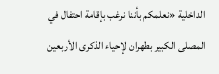الداخلية «نعلمكم بأننا نرغب بإقامة احتفال في المصلى الكبير بطهران لإحياء الذكرى الأربعين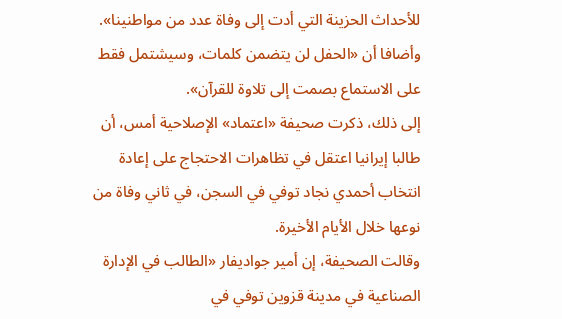للأحداث الحزينة التي أدت إلى وفاة عدد من مواطنينا». وأضافا أن «الحفل لن يتضمن كلمات، وسيشتمل فقط على الاستماع بصمت إلى تلاوة للقرآن».
إلى ذلك، ذكرت صحيفة «اعتماد» الإصلاحية أمس، أن طالبا إيرانيا اعتقل في تظاهرات الاحتجاج على إعادة انتخاب أحمدي نجاد توفي في السجن، في ثاني وفاة من نوعها خلال الأيام الأخيرة.
وقالت الصحيفة، إن أمير جواديفار «الطالب في الإدارة الصناعية في مدينة قزوين توفي في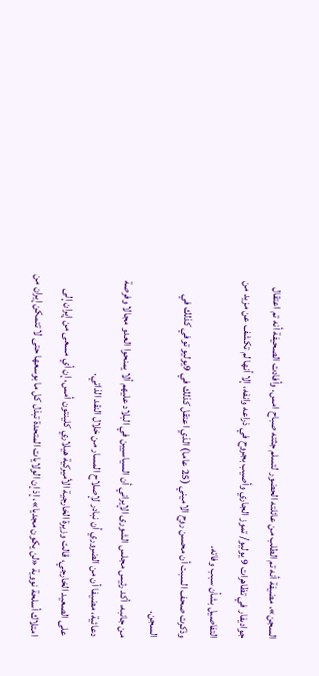السجن»، مضيفة أنه تم الطلب من عائلته الحضور لتسلم جثته صباح امس. وأفادت الصحيفة أنه تم اعتقال جواديفار في تظاهرات 9 يوليو/ تموز الجاري وأصيب بجروح في ذراعه وانفه، إلا أنها لم تكشف عن مزيد من التفاصيل بشأن سبب وفاته.
وذكرت صحف السبت أن محسن روح الاميني (25 عاما) الذي اعتقل كذلك في 9يوليو توفي كذلك في السجن.
من جانبه، أكد رئيس مجلس الشورى الإيراني أن السياسيين في البلاد عليهم ألا يمنحوا العدو مجالا وفرصة دعائية، مضيفا أن من الضروري أن نبادر لإصلاح المسار من خلال النقد الذاتي.
على الصعيد الخارجي، قالت وزيرة الخارجية الأميركية هيلاري كلينتون أمس، إن أي مسعى من إيران إلى امتلاك أسلحة نووية «لن يكون مجديا»، إذ إن الولايات المتحدة تبذل كل ما بوسعها حتى لا تتمكن إيران من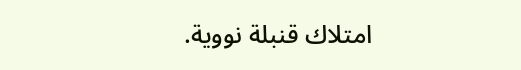امتلاك قنبلة نووية.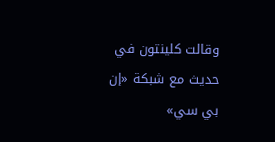وقالت كلينتون في حديث مع شبكة «إن بي سي»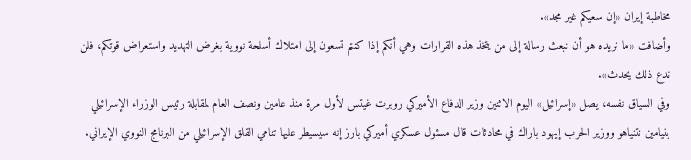مخاطبة إيران «إن سعيكم غير مجد».
وأضافت «ما نريده هو أن نبعث رسالة إلى من يتخذ هذه القرارات وهي أنكم إذا كنتم تسعون إلى امتلاك أسلحة نووية بغرض التهديد واستعراض قوتكم، فلن ندع ذلك يحدث».
وفي السياق نفسه، يصل «إسرائيل» اليوم الاثنين وزير الدفاع الأميركي روبرت غيتس لأول مرة منذ عامين ونصف العام لمقابلة رئيس الوزراء الإسرائيلي بنيامين نتنياهو ووزير الحرب إيهود باراك في محادثات قال مسئول عسكري أميركي بارز إنه سيسيطر عليها تنامي القلق الإسرائيلي من البرنامج النووي الإيراني.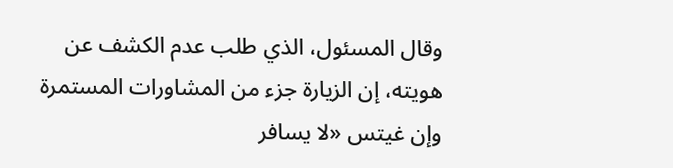وقال المسئول، الذي طلب عدم الكشف عن هويته، إن الزيارة جزء من المشاورات المستمرة وإن غيتس «لا يسافر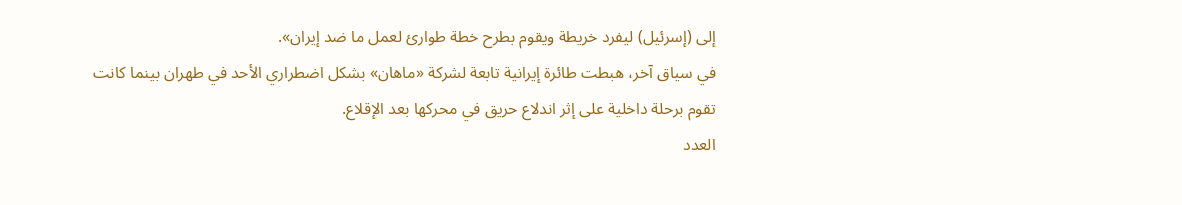إلى (إسرئيل) ليفرد خريطة ويقوم بطرح خطة طوارئ لعمل ما ضد إيران».
في سياق آخر، هبطت طائرة إيرانية تابعة لشركة «ماهان» بشكل اضطراري الأحد في طهران بينما كانت تقوم برحلة داخلية على إثر اندلاع حريق في محركها بعد الإقلاع.
العدد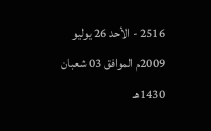2516 - الأحد 26 يوليو 2009م الموافق 03 شعبان 1430هـ